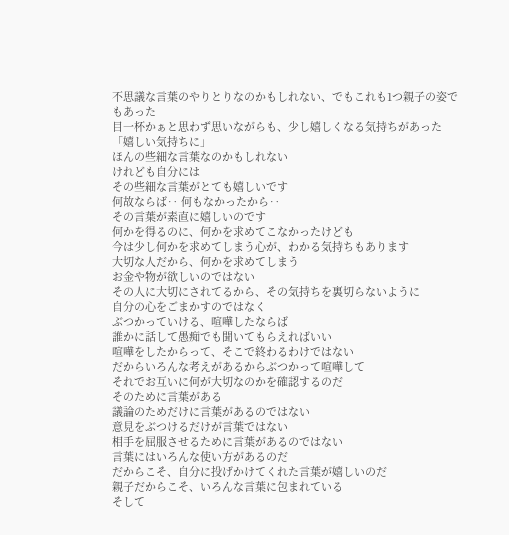不思議な言葉のやりとりなのかもしれない、でもこれも1つ親子の姿でもあった
目一杯かぁと思わず思いながらも、少し嬉しくなる気持ちがあった
「嬉しい気持ちに」
ほんの些細な言葉なのかもしれない
けれども自分には
その些細な言葉がとても嬉しいです
何故ならば‥ 何もなかったから‥
その言葉が素直に嬉しいのです
何かを得るのに、何かを求めてこなかったけども
今は少し何かを求めてしまう心が、わかる気持ちもあります
大切な人だから、何かを求めてしまう
お金や物が欲しいのではない
その人に大切にされてるから、その気持ちを裏切らないように
自分の心をごまかすのではなく
ぶつかっていける、喧嘩したならば
誰かに話して愚痴でも聞いてもらえればいい
喧嘩をしたからって、そこで終わるわけではない
だからいろんな考えがあるからぶつかって喧嘩して
それでお互いに何が大切なのかを確認するのだ
そのために言葉がある
議論のためだけに言葉があるのではない
意見をぶつけるだけが言葉ではない
相手を屈服させるために言葉があるのではない
言葉にはいろんな使い方があるのだ
だからこそ、自分に投げかけてくれた言葉が嬉しいのだ
親子だからこそ、いろんな言葉に包まれている
そして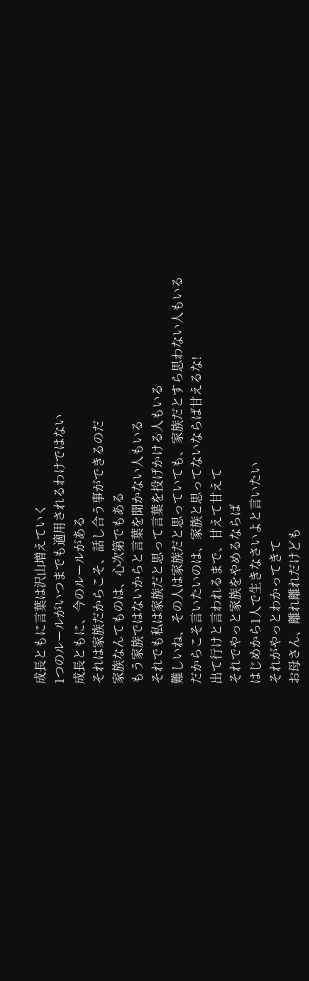成長ともに言葉は沢山増えていく
1つのルールがいつまでも適用されるわけではない
成長ともに、今のルールがある
それは家族だからこそ、話し合う事ができるのだ
家族なんてものは、心次第でもある
もう家族ではないからと言葉を聞かない人もいる
それでも私は家族だと思って言葉を投げかける人もいる
難しいね、その人は家族だと思っていても、家族だとすら思わない人もいる
だからこそ言いたいのは、家族と思ってないならば甘えるな!
出て行けと言われるまで、甘えて甘えて
それでやっと家族をやめるならば
はじめから1人で生きなさいよと言いたい
それがやっとわかってきて
お母さん、離れ離れだけども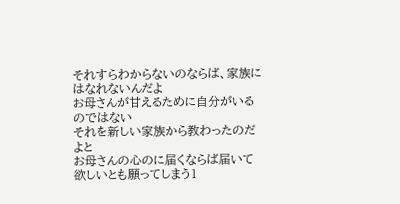それすらわからないのならば、家族にはなれないんだよ
お母さんが甘えるために自分がいるのではない
それを新しい家族から教わったのだよと
お母さんの心のに届くならば届いて欲しいとも願ってしまう1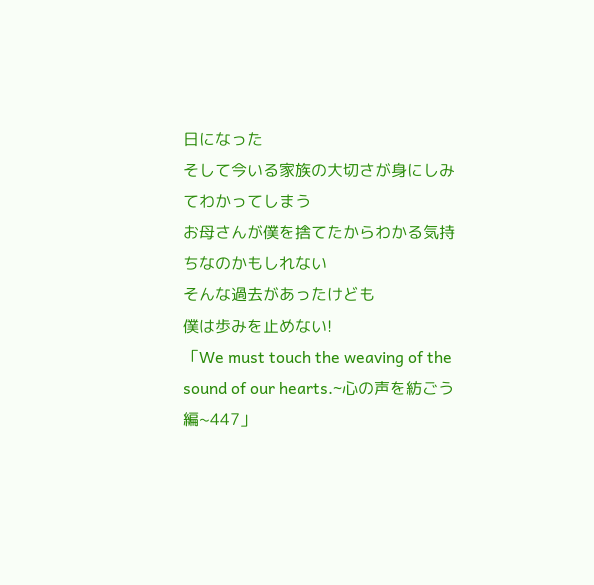日になった
そして今いる家族の大切さが身にしみてわかってしまう
お母さんが僕を捨てたからわかる気持ちなのかもしれない
そんな過去があったけども
僕は歩みを止めない!
「We must touch the weaving of the sound of our hearts.~心の声を紡ごう編~447」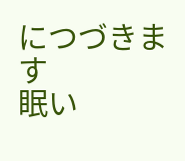につづきます
眠い